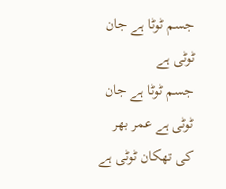جسم ٹوٹا ہے جان ٹوٹی ہے
جسم ٹوٹا ہے جان ٹوٹی ہے عمر بھر کی تھکان ٹوٹی ہے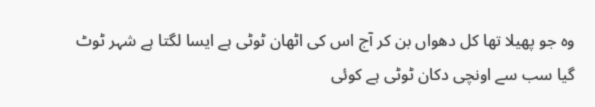وہ جو پھیلا تھا کل دھواں بن کر آج اس کی اٹھان ٹوٹی ہے ایسا لگتا ہے شہر ٹوٹ گیا سب سے اونچی دکان ٹوٹی ہے کوئی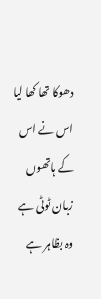دھوکا تھا کھا لیا اس نے اس کے ہاتھوں زبان ٹوٹی ہے وہ بظاہر ہے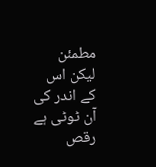مطمئن لیکن اس کے اندر کی آن ٹوٹی ہے رقص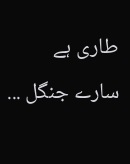طاری ہے سارے جنگل ...